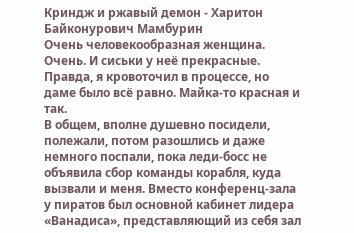Криндж и ржавый демон - Харитон Байконурович Мамбурин
Очень человекообразная женщина. Очень. И сиськи у неё прекрасные. Правда, я кровоточил в процессе, но даме было всё равно. Майка-то красная и так.
В общем, вполне душевно посидели, полежали, потом разошлись и даже немного поспали, пока леди-босс не объявила сбор команды корабля, куда вызвали и меня. Вместо конференц-зала у пиратов был основной кабинет лидера «Ванадиса», представляющий из себя зал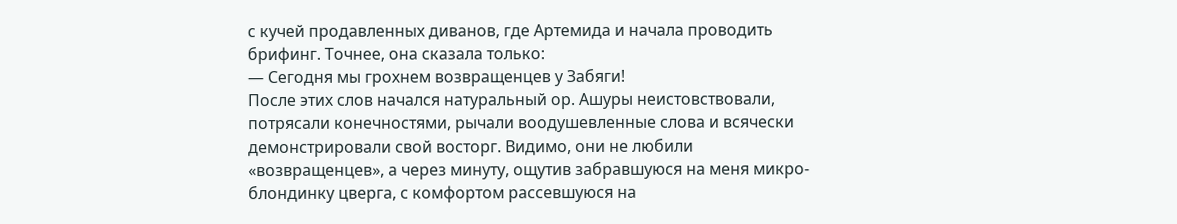с кучей продавленных диванов, где Артемида и начала проводить брифинг. Точнее, она сказала только:
— Сегодня мы грохнем возвращенцев у Забяги!
После этих слов начался натуральный ор. Ашуры неистовствовали, потрясали конечностями, рычали воодушевленные слова и всячески демонстрировали свой восторг. Видимо, они не любили «возвращенцев», а через минуту, ощутив забравшуюся на меня микро-блондинку цверга, с комфортом рассевшуюся на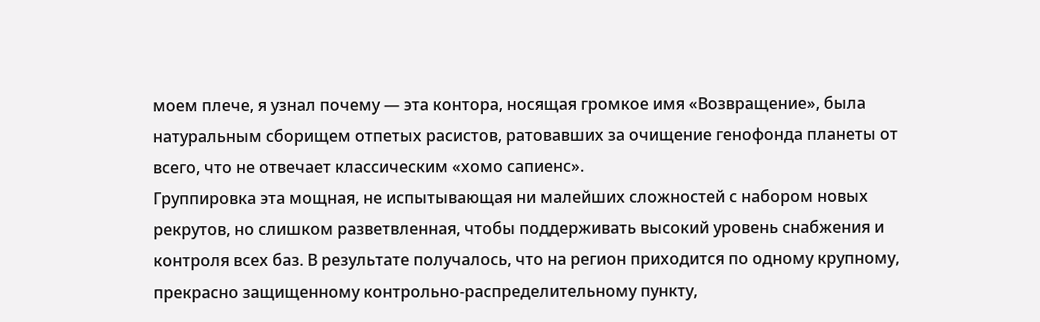моем плече, я узнал почему — эта контора, носящая громкое имя «Возвращение», была натуральным сборищем отпетых расистов, ратовавших за очищение генофонда планеты от всего, что не отвечает классическим «хомо сапиенс».
Группировка эта мощная, не испытывающая ни малейших сложностей с набором новых рекрутов, но слишком разветвленная, чтобы поддерживать высокий уровень снабжения и контроля всех баз. В результате получалось, что на регион приходится по одному крупному, прекрасно защищенному контрольно-распределительному пункту,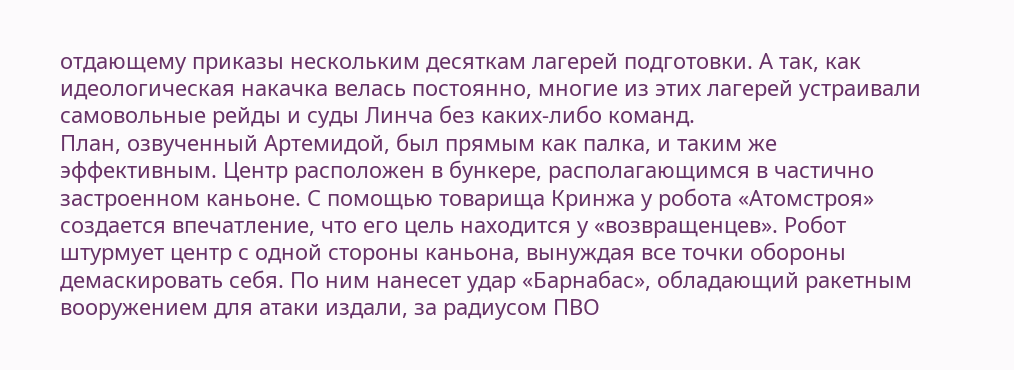отдающему приказы нескольким десяткам лагерей подготовки. А так, как идеологическая накачка велась постоянно, многие из этих лагерей устраивали самовольные рейды и суды Линча без каких-либо команд.
План, озвученный Артемидой, был прямым как палка, и таким же эффективным. Центр расположен в бункере, располагающимся в частично застроенном каньоне. С помощью товарища Кринжа у робота «Атомстроя» создается впечатление, что его цель находится у «возвращенцев». Робот штурмует центр с одной стороны каньона, вынуждая все точки обороны демаскировать себя. По ним нанесет удар «Барнабас», обладающий ракетным вооружением для атаки издали, за радиусом ПВО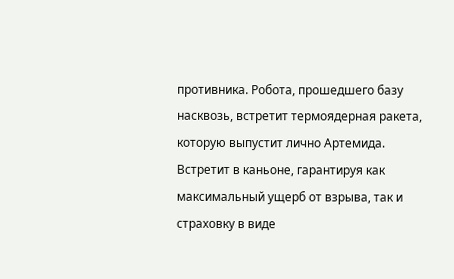противника. Робота, прошедшего базу насквозь, встретит термоядерная ракета, которую выпустит лично Артемида. Встретит в каньоне, гарантируя как максимальный ущерб от взрыва, так и страховку в виде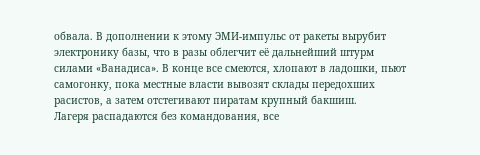обвала. В дополнении к этому ЭМИ-импульс от ракеты вырубит электронику базы, что в разы облегчит её дальнейший штурм силами «Ванадиса». В конце все смеются, хлопают в ладошки, пьют самогонку, пока местные власти вывозят склады передохших расистов, а затем отстегивают пиратам крупный бакшиш.
Лагеря распадаются без командования, все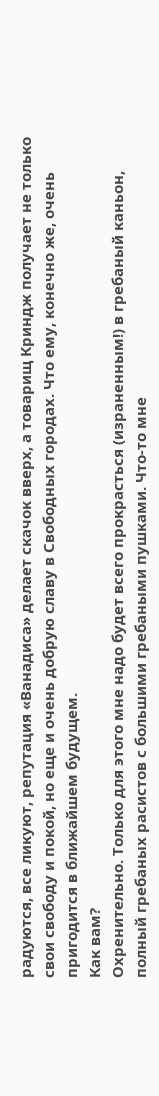радуются, все ликуют, репутация «Ванадиса» делает скачок вверх, а товарищ Криндж получает не только свои свободу и покой, но еще и очень добрую славу в Свободных городах. Что ему, конечно же, очень пригодится в ближайшем будущем.
Как вам?
Охренительно. Только для этого мне надо будет всего прокрасться (израненным!) в гребаный каньон, полный гребаных расистов с большими гребаными пушками. Что-то мне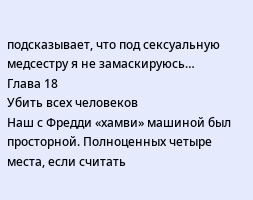подсказывает, что под сексуальную медсестру я не замаскируюсь…
Глава 18
Убить всех человеков
Наш с Фредди «хамви» машиной был просторной. Полноценных четыре места, если считать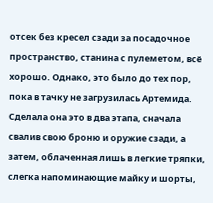отсек без кресел сзади за посадочное пространство, станина с пулеметом, всё хорошо. Однако, это было до тех пор, пока в тачку не загрузилась Артемида. Сделала она это в два этапа, сначала свалив свою броню и оружие сзади, а затем, облаченная лишь в легкие тряпки, слегка напоминающие майку и шорты,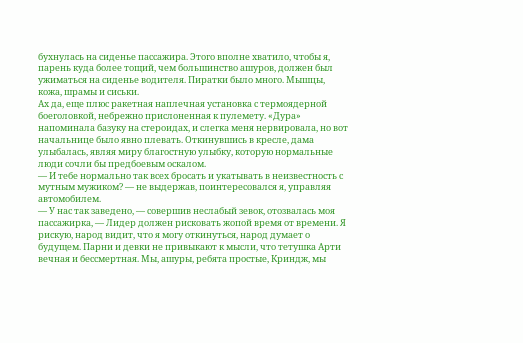бухнулась на сиденье пассажира. Этого вполне хватило, чтобы я, парень куда более тощий, чем большинство ашуров, должен был ужиматься на сиденье водителя. Пиратки было много. Мышцы, кожа, шрамы и сиськи.
Ах да, еще плюс ракетная наплечная установка с термоядерной боеголовкой, небрежно прислоненная к пулемету. «Дура» напоминала базуку на стероидах, и слегка меня нервировала, но вот начальнице было явно плевать. Откинувшись в кресле, дама улыбалась, являя миру благостную улыбку, которую нормальные люди сочли бы предбоевым оскалом.
— И тебе нормально так всех бросать и укатывать в неизвестность с мутным мужиком? — не выдержав, поинтересовался я, управляя автомобилем.
— У нас так заведено, — совершив неслабый зевок, отозвалась моя пассажирка, — Лидер должен рисковать жопой время от времени. Я рискую, народ видит, что я могу откинуться, народ думает о будущем. Парни и девки не привыкают к мысли, что тетушка Арти вечная и бессмертная. Мы, ашуры, ребята простые, Криндж, мы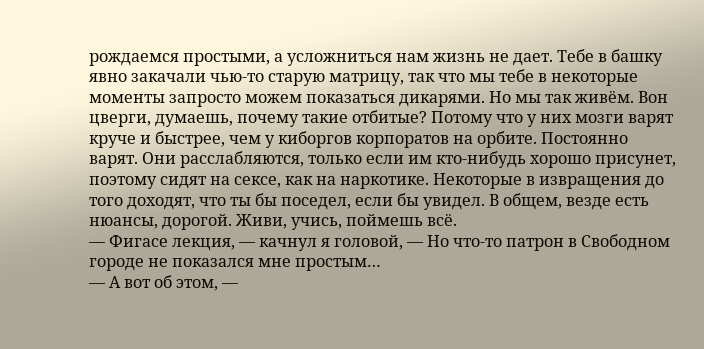рождаемся простыми, а усложниться нам жизнь не дает. Тебе в башку явно закачали чью-то старую матрицу, так что мы тебе в некоторые моменты запросто можем показаться дикарями. Но мы так живём. Вон цверги, думаешь, почему такие отбитые? Потому что у них мозги варят круче и быстрее, чем у киборгов корпоратов на орбите. Постоянно варят. Они расслабляются, только если им кто-нибудь хорошо присунет, поэтому сидят на сексе, как на наркотике. Некоторые в извращения до того доходят, что ты бы поседел, если бы увидел. В общем, везде есть нюансы, дорогой. Живи, учись, поймешь всё.
— Фигасе лекция, — качнул я головой, — Но что-то патрон в Свободном городе не показался мне простым…
— А вот об этом, —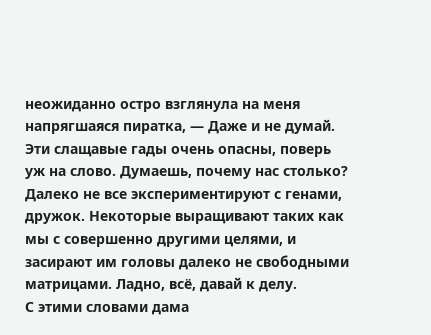неожиданно остро взглянула на меня напрягшаяся пиратка, — Даже и не думай. Эти слащавые гады очень опасны, поверь уж на слово. Думаешь, почему нас столько? Далеко не все экспериментируют с генами, дружок. Некоторые выращивают таких как мы с совершенно другими целями, и засирают им головы далеко не свободными матрицами. Ладно, всё, давай к делу.
С этими словами дама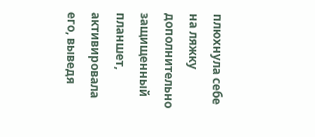плюхнула себе на ляжку дополнительно защищенный планшет, активировала его, выведя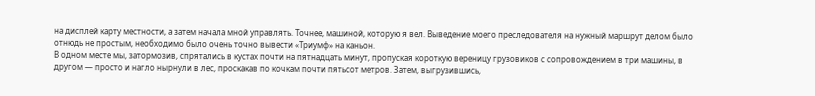на дисплей карту местности, а затем начала мной управлять. Точнее, машиной, которую я вел. Выведение моего преследователя на нужный маршрут делом было отнюдь не простым, необходимо было очень точно вывести «Триумф» на каньон.
В одном месте мы, затормозив, спрятались в кустах почти на пятнадцать минут, пропуская короткую вереницу грузовиков с сопровождением в три машины, в другом — просто и нагло нырнули в лес, проскакав по кочкам почти пятьсот метров. Затем, выгрузившись,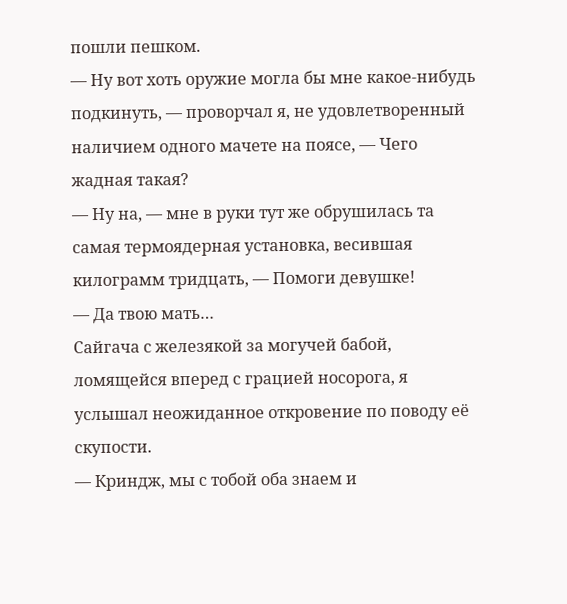пошли пешком.
— Ну вот хоть оружие могла бы мне какое-нибудь подкинуть, — проворчал я, не удовлетворенный наличием одного мачете на поясе, — Чего жадная такая?
— Ну на, — мне в руки тут же обрушилась та самая термоядерная установка, весившая килограмм тридцать, — Помоги девушке!
— Да твою мать…
Сайгача с железякой за могучей бабой, ломящейся вперед с грацией носорога, я услышал неожиданное откровение по поводу её скупости.
— Криндж, мы с тобой оба знаем и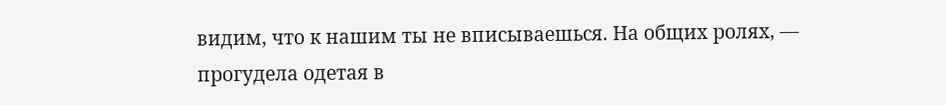видим, что к нашим ты не вписываешься. На общих ролях, — прогудела одетая в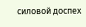силовой доспех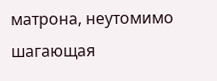матрона, неутомимо шагающая